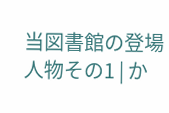当図書館の登場人物その1 | か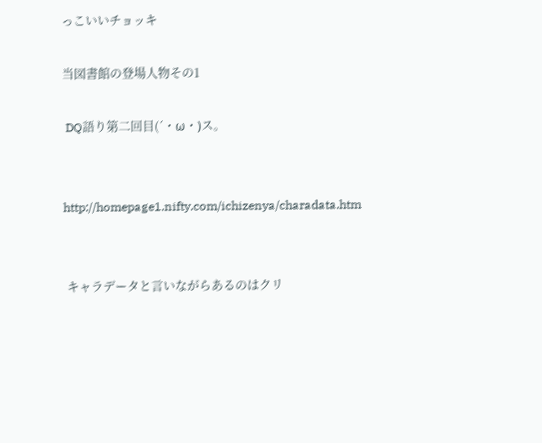っこいいチョッキ

当図書館の登場人物その1

 DQ語り第二回目(´・ω・)ス。


http://homepage1.nifty.com/ichizenya/charadata.htm


 キャラデータと言いながらあるのはクリ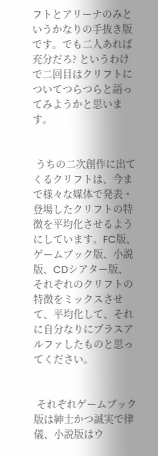フトとアリーナのみというかなりの手抜き版です。でも二人あれば充分だろ? というわけで二回目はクリフトについてつらつらと語ってみようかと思います。


 うちの二次創作に出てくるクリフトは、今まで様々な媒体で発表・登場したクリフトの特徴を平均化させるようにしています。FC版、ゲームブック版、小説版、CDシアター版、それぞれのクリフトの特徴をミックスさせて、平均化して、それに自分なりにプラスアルファしたものと思ってください。


 それぞれゲームブック版は紳士かつ誠実で律儀、小説版はウ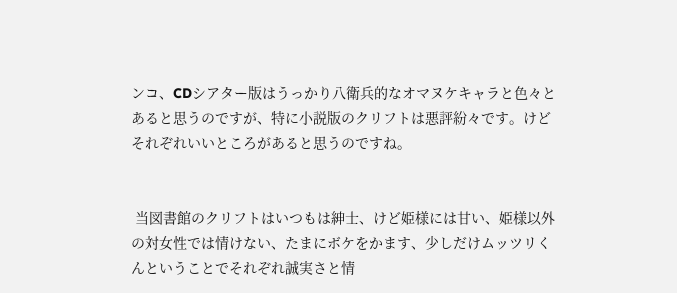ンコ、CDシアター版はうっかり八衛兵的なオマヌケキャラと色々とあると思うのですが、特に小説版のクリフトは悪評紛々です。けどそれぞれいいところがあると思うのですね。


 当図書館のクリフトはいつもは紳士、けど姫様には甘い、姫様以外の対女性では情けない、たまにボケをかます、少しだけムッツリくんということでそれぞれ誠実さと情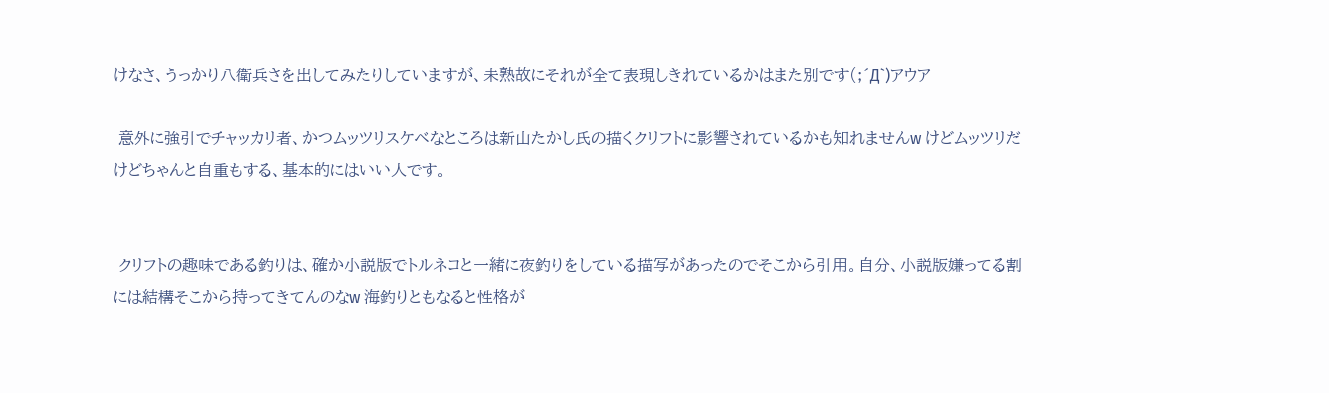けなさ、うっかり八衛兵さを出してみたりしていますが、未熟故にそれが全て表現しきれているかはまた別です(;´Д`)アウア

 意外に強引でチャッカリ者、かつムッツリスケベなところは新山たかし氏の描くクリフトに影響されているかも知れませんw けどムッツリだけどちゃんと自重もする、基本的にはいい人です。


 クリフトの趣味である釣りは、確か小説版でトルネコと一緒に夜釣りをしている描写があったのでそこから引用。自分、小説版嫌ってる割には結構そこから持ってきてんのなw 海釣りともなると性格が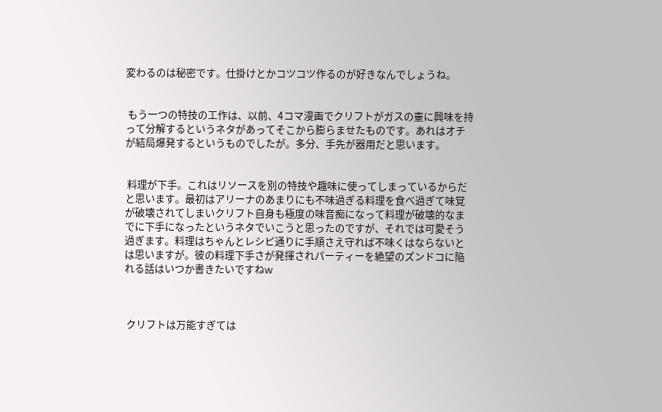変わるのは秘密です。仕掛けとかコツコツ作るのが好きなんでしょうね。


 もう一つの特技の工作は、以前、4コマ漫画でクリフトがガスの壷に興味を持って分解するというネタがあってそこから膨らませたものです。あれはオチが結局爆発するというものでしたが。多分、手先が器用だと思います。


 料理が下手。これはリソースを別の特技や趣味に使ってしまっているからだと思います。最初はアリーナのあまりにも不味過ぎる料理を食べ過ぎて味覚が破壊されてしまいクリフト自身も極度の味音痴になって料理が破壊的なまでに下手になったというネタでいこうと思ったのですが、それでは可愛そう過ぎます。料理はちゃんとレシピ通りに手順さえ守れば不味くはならないとは思いますが。彼の料理下手さが発揮されパーティーを絶望のズンドコに陥れる話はいつか書きたいですねw



 クリフトは万能すぎては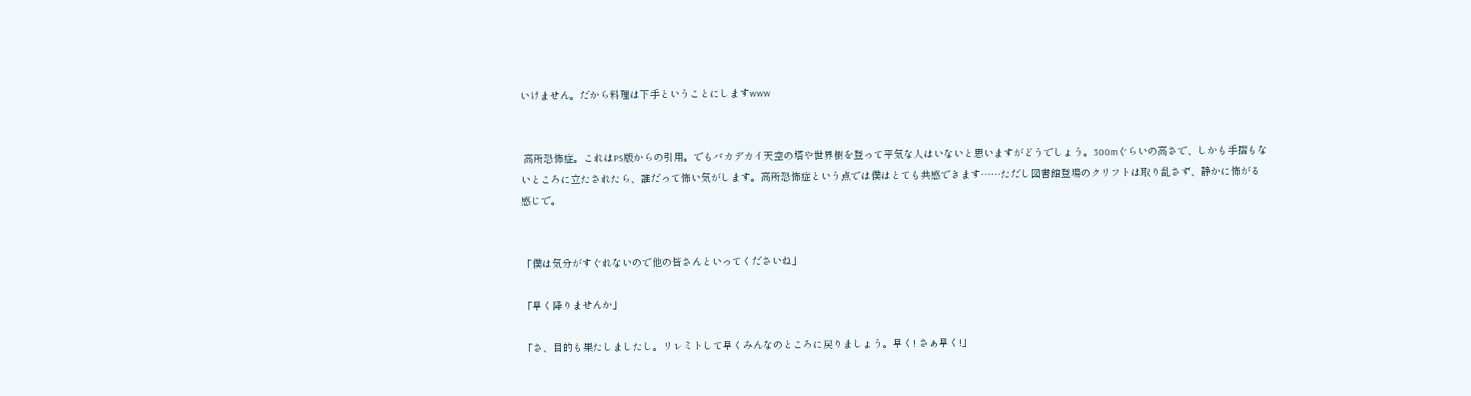いけません。だから料理は下手ということにしますwww


 高所恐怖症。これはPS版からの引用。でもバカデカイ天空の塔や世界樹を登って平気な人はいないと思いますがどうでしょう。300mぐらいの高さで、しかも手摺もないところに立たされたら、誰だって怖い気がします。高所恐怖症という点では僕はとても共感できます……ただし図書館登場のクリフトは取り乱さず、静かに怖がる感じで。


「僕は気分がすぐれないので他の皆さんといってくださいね」

「早く降りませんか」

「さ、目的も果たしましたし。リレミトして早くみんなのところに戻りましょう。早く! さぁ早く!」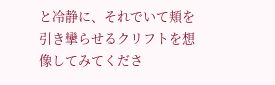と冷静に、それでいて頬を引き攣らせるクリフトを想像してみてくださ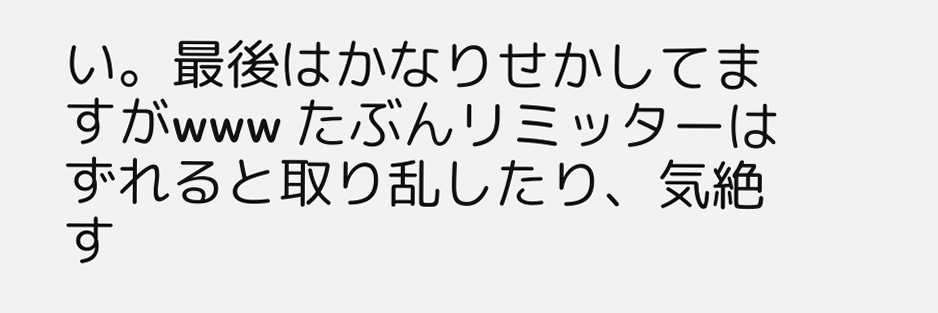い。最後はかなりせかしてますがwww たぶんリミッターはずれると取り乱したり、気絶す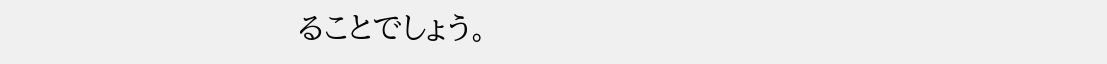ることでしょう。